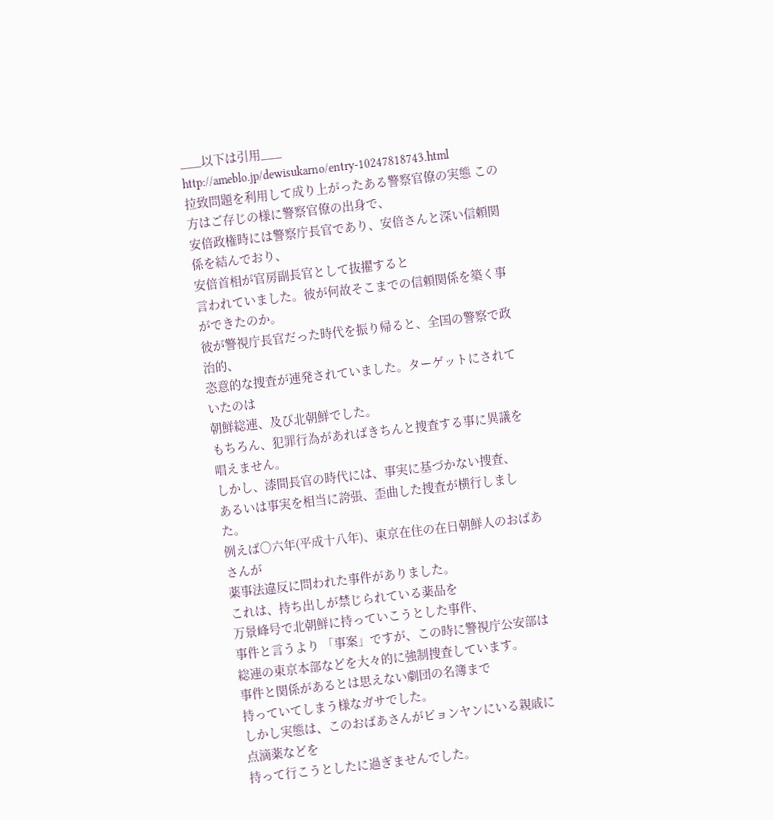___以下は引用___
http://ameblo.jp/dewisukarno/entry-10247818743.html
拉致問題を利用して成り上がったある警察官僚の実態 この方はご存じの様に警察官僚の出身で、
安倍政権時には警察庁長官であり、安倍さんと深い信頼関係を結んでおり、
安倍首相が官房副長官として抜擢すると
言われていました。彼が何故そこまでの信頼関係を築く事ができたのか。
彼が警視庁長官だった時代を振り帰ると、全国の警察で政治的、
恣意的な捜査が連発されていました。ターゲットにされていたのは
朝鮮総連、及び北朝鮮でした。
もちろん、犯罪行為があればきちんと捜査する事に異議を唱えません。
しかし、漆間長官の時代には、事実に基づかない捜査、
あるいは事実を相当に誇張、歪曲した捜査が横行しました。
例えば〇六年(平成十八年)、東京在住の在日朝鮮人のおばあさんが
薬事法違反に問われた事件がありました。
これは、持ち出しが禁じられている薬品を
万景峰号で北朝鮮に持っていこうとした事件、
事件と言うより 「事案」ですが、この時に警視庁公安部は
総連の東京本部などを大々的に強制捜査しています。
事件と関係があるとは思えない劇団の名簿まで
持っていてしまう様なガサでした。
しかし実態は、このおばあさんがピョンヤンにいる親戚に点滴薬などを
持って行こうとしたに過ぎませんでした。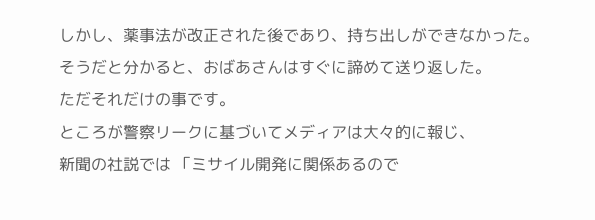しかし、薬事法が改正された後であり、持ち出しができなかった。
そうだと分かると、おばあさんはすぐに諦めて送り返した。
ただそれだけの事です。
ところが警察リークに基づいてメディアは大々的に報じ、
新聞の社説では 「ミサイル開発に関係あるので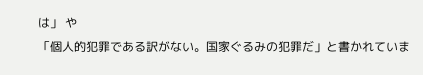は」 や
「個人的犯罪である訳がない。国家ぐるみの犯罪だ」と書かれていま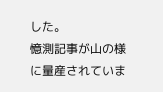した。
憶測記事が山の様に量産されていま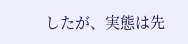したが、実態は先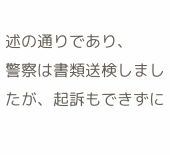述の通りであり、
警察は書類送検しましたが、起訴もできずに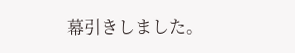幕引きしました。